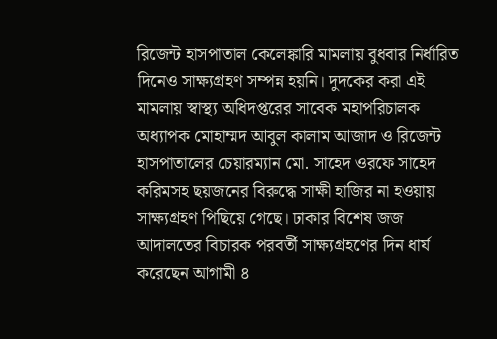রিজেন্ট হাসপাতাল কেলেঙ্কারি মামলায় বুধবার নির্ধারিত দিনেও সাক্ষ্যগ্রহণ সম্পন্ন হয়নি। দুদকের করা এই মামলায় স্বাস্থ্য অধিদপ্তরের সাবেক মহাপরিচালক অধ্যাপক মোহাম্মদ আবুল কালাম আজাদ ও রিজেন্ট হাসপাতালের চেয়ারম্যান মো. সাহেদ ওরফে সাহেদ করিমসহ ছয়জনের বিরুদ্ধে সাক্ষী হাজির না হওয়ায় সাক্ষ্যগ্রহণ পিছিয়ে গেছে। ঢাকার বিশেষ জজ আদালতের বিচারক পরবর্তী সাক্ষ্যগ্রহণের দিন ধার্য করেছেন আগামী ৪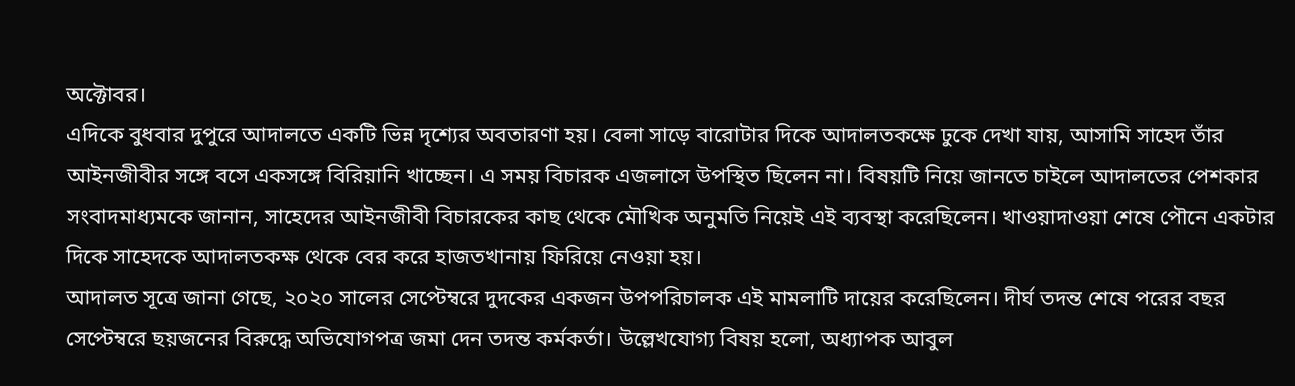অক্টোবর।
এদিকে বুধবার দুপুরে আদালতে একটি ভিন্ন দৃশ্যের অবতারণা হয়। বেলা সাড়ে বারোটার দিকে আদালতকক্ষে ঢুকে দেখা যায়, আসামি সাহেদ তাঁর আইনজীবীর সঙ্গে বসে একসঙ্গে বিরিয়ানি খাচ্ছেন। এ সময় বিচারক এজলাসে উপস্থিত ছিলেন না। বিষয়টি নিয়ে জানতে চাইলে আদালতের পেশকার সংবাদমাধ্যমকে জানান, সাহেদের আইনজীবী বিচারকের কাছ থেকে মৌখিক অনুমতি নিয়েই এই ব্যবস্থা করেছিলেন। খাওয়াদাওয়া শেষে পৌনে একটার দিকে সাহেদকে আদালতকক্ষ থেকে বের করে হাজতখানায় ফিরিয়ে নেওয়া হয়।
আদালত সূত্রে জানা গেছে, ২০২০ সালের সেপ্টেম্বরে দুদকের একজন উপপরিচালক এই মামলাটি দায়ের করেছিলেন। দীর্ঘ তদন্ত শেষে পরের বছর সেপ্টেম্বরে ছয়জনের বিরুদ্ধে অভিযোগপত্র জমা দেন তদন্ত কর্মকর্তা। উল্লেখযোগ্য বিষয় হলো, অধ্যাপক আবুল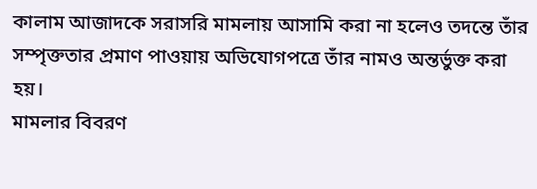কালাম আজাদকে সরাসরি মামলায় আসামি করা না হলেও তদন্তে তাঁর সম্পৃক্ততার প্রমাণ পাওয়ায় অভিযোগপত্রে তাঁর নামও অন্তর্ভুক্ত করা হয়।
মামলার বিবরণ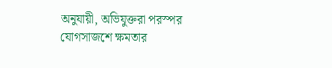অনুযায়ী, অভিযুক্তরা পরস্পর যোগসাজশে ক্ষমতার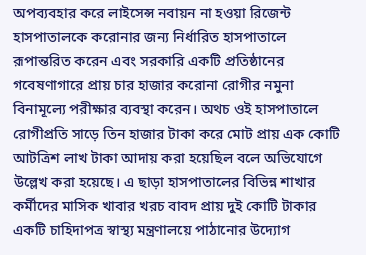অপব্যবহার করে লাইসেন্স নবায়ন না হওয়া রিজেন্ট হাসপাতালকে করোনার জন্য নির্ধারিত হাসপাতালে রূপান্তরিত করেন এবং সরকারি একটি প্রতিষ্ঠানের গবেষণাগারে প্রায় চার হাজার করোনা রোগীর নমুনা বিনামূল্যে পরীক্ষার ব্যবস্থা করেন। অথচ ওই হাসপাতালে রোগীপ্রতি সাড়ে তিন হাজার টাকা করে মোট প্রায় এক কোটি আটত্রিশ লাখ টাকা আদায় করা হয়েছিল বলে অভিযোগে উল্লেখ করা হয়েছে। এ ছাড়া হাসপাতালের বিভিন্ন শাখার কর্মীদের মাসিক খাবার খরচ বাবদ প্রায় দুই কোটি টাকার একটি চাহিদাপত্র স্বাস্থ্য মন্ত্রণালয়ে পাঠানোর উদ্যোগ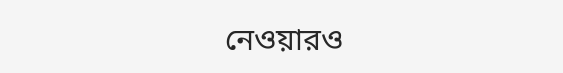নেওয়ারও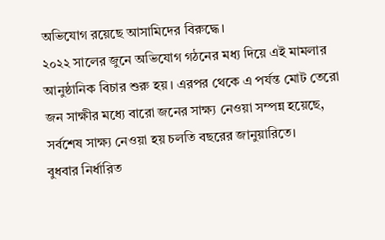অভিযোগ রয়েছে আসামিদের বিরুদ্ধে।
২০২২ সালের জুনে অভিযোগ গঠনের মধ্য দিয়ে এই মামলার আনুষ্ঠানিক বিচার শুরু হয়। এরপর থেকে এ পর্যন্ত মোট তেরো জন সাক্ষীর মধ্যে বারো জনের সাক্ষ্য নেওয়া সম্পন্ন হয়েছে, সর্বশেষ সাক্ষ্য নেওয়া হয় চলতি বছরের জানুয়ারিতে।
বুধবার নির্ধারিত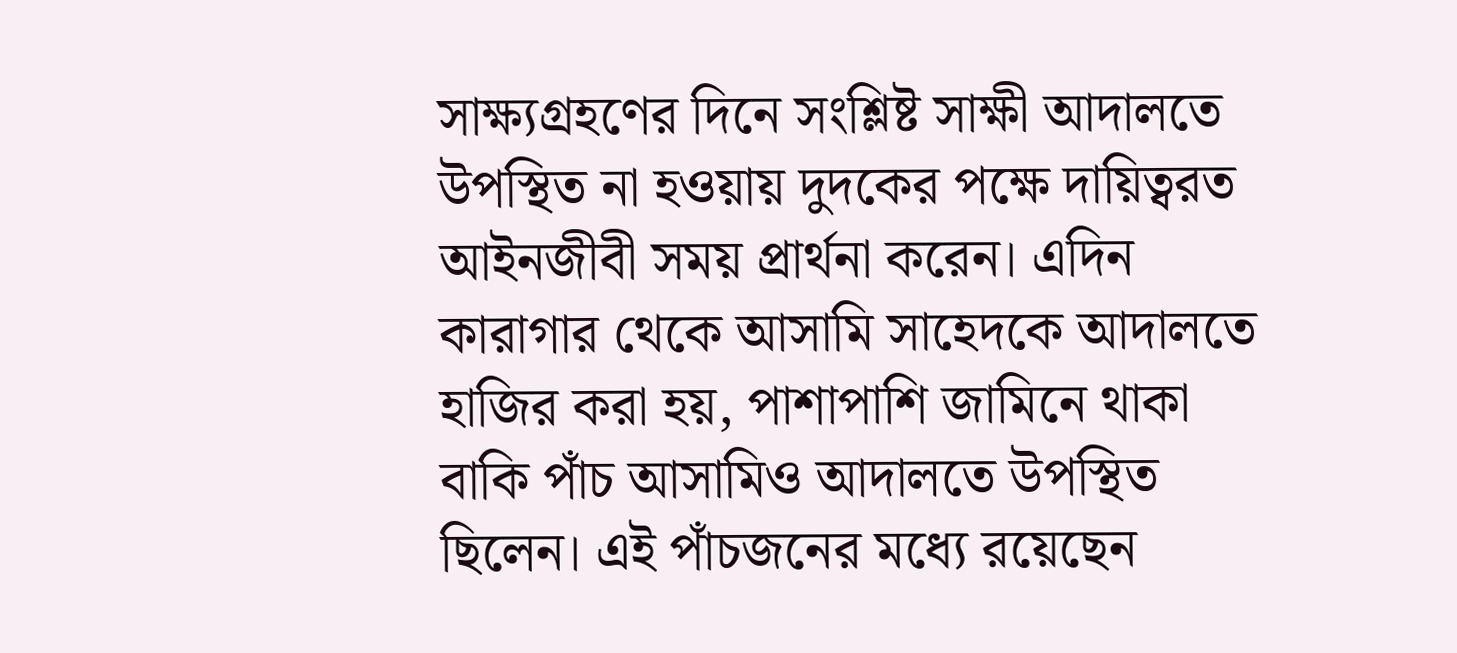সাক্ষ্যগ্রহণের দিনে সংশ্লিষ্ট সাক্ষী আদালতে উপস্থিত না হওয়ায় দুদকের পক্ষে দায়িত্বরত আইনজীবী সময় প্রার্থনা করেন। এদিন কারাগার থেকে আসামি সাহেদকে আদালতে হাজির করা হয়, পাশাপাশি জামিনে থাকা বাকি পাঁচ আসামিও আদালতে উপস্থিত ছিলেন। এই পাঁচজনের মধ্যে রয়েছেন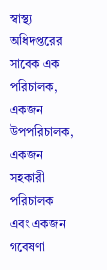স্বাস্থ্য অধিদপ্তরের সাবেক এক পরিচালক, একজন উপপরিচালক, একজন সহকারী পরিচালক এবং একজন গবেষণা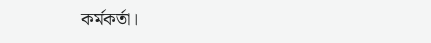কর্মকর্তা।